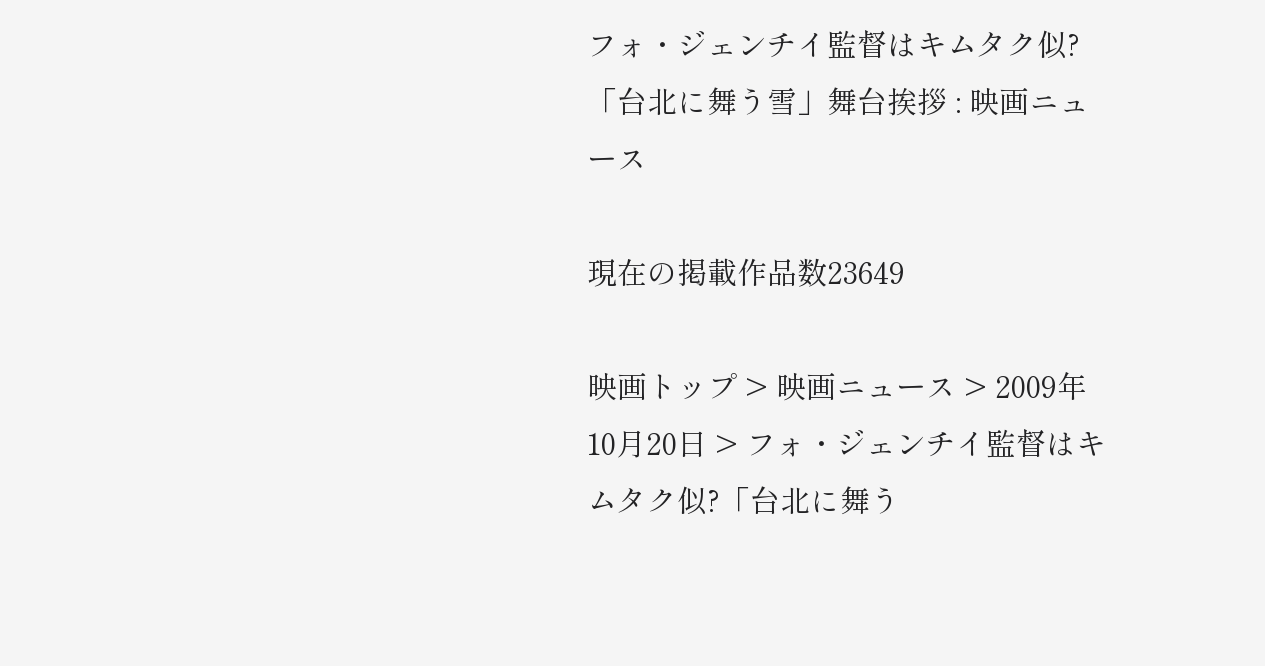フォ・ジェンチイ監督はキムタク似?「台北に舞う雪」舞台挨拶 : 映画ニュース

現在の掲載作品数23649

映画トップ > 映画ニュース > 2009年10月20日 > フォ・ジェンチイ監督はキムタク似?「台北に舞う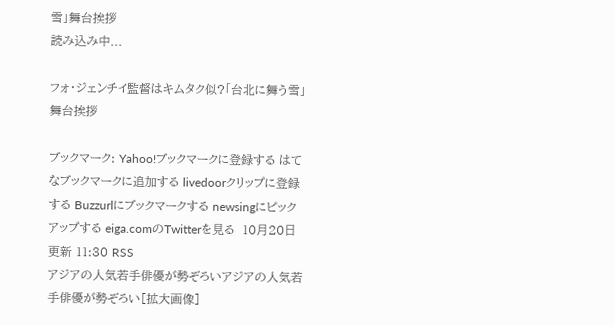雪」舞台挨拶
読み込み中...

フォ・ジェンチイ監督はキムタク似?「台北に舞う雪」舞台挨拶

ブックマーク: Yahoo!ブックマークに登録する はてなブックマークに追加する livedoorクリップに登録する Buzzurlにブックマークする newsingにピックアップする eiga.comのTwitterを見る  10月20日 更新 11:30 RSS
アジアの人気若手俳優が勢ぞろいアジアの人気若手俳優が勢ぞろい[拡大画像]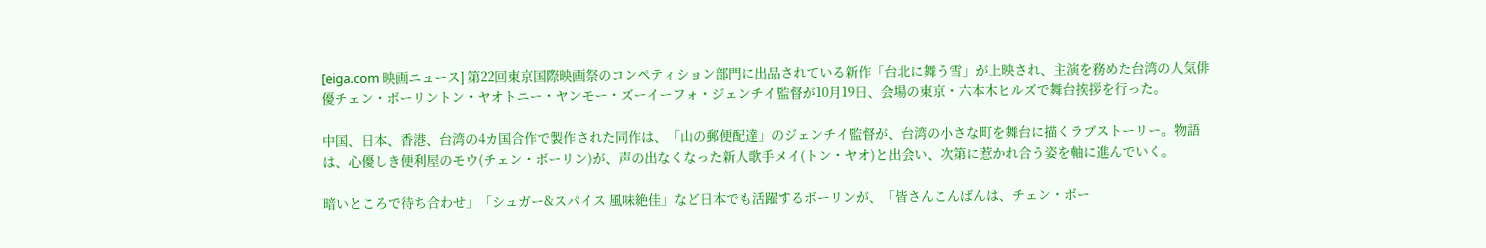[eiga.com 映画ニュース] 第22回東京国際映画祭のコンペティション部門に出品されている新作「台北に舞う雪」が上映され、主演を務めた台湾の人気俳優チェン・ボーリントン・ヤオトニー・ヤンモー・ズーイーフォ・ジェンチイ監督が10月19日、会場の東京・六本木ヒルズで舞台挨拶を行った。

中国、日本、香港、台湾の4カ国合作で製作された同作は、「山の郵便配達」のジェンチイ監督が、台湾の小さな町を舞台に描くラブストーリー。物語は、心優しき便利屋のモウ(チェン・ボーリン)が、声の出なくなった新人歌手メイ(トン・ヤオ)と出会い、次第に惹かれ合う姿を軸に進んでいく。

暗いところで待ち合わせ」「シュガー&スパイス 風味絶佳」など日本でも活躍するボーリンが、「皆さんこんばんは、チェン・ボー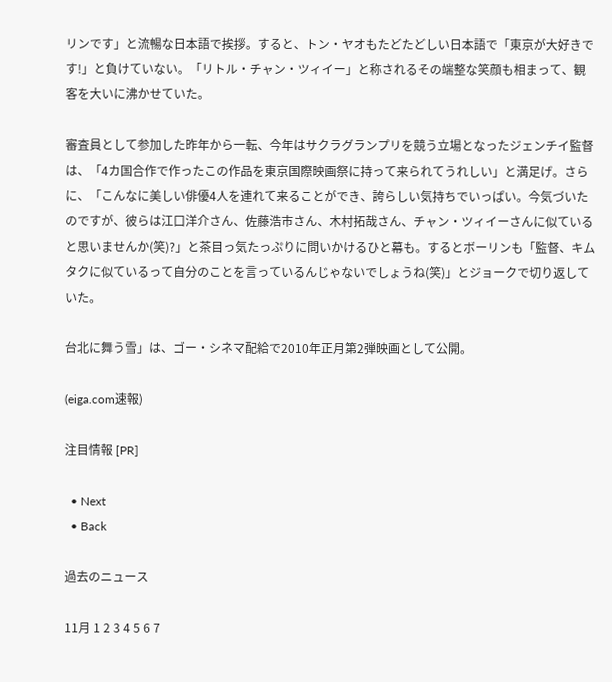リンです」と流暢な日本語で挨拶。すると、トン・ヤオもたどたどしい日本語で「東京が大好きです!」と負けていない。「リトル・チャン・ツィイー」と称されるその端整な笑顔も相まって、観客を大いに沸かせていた。

審査員として参加した昨年から一転、今年はサクラグランプリを競う立場となったジェンチイ監督は、「4カ国合作で作ったこの作品を東京国際映画祭に持って来られてうれしい」と満足げ。さらに、「こんなに美しい俳優4人を連れて来ることができ、誇らしい気持ちでいっぱい。今気づいたのですが、彼らは江口洋介さん、佐藤浩市さん、木村拓哉さん、チャン・ツィイーさんに似ていると思いませんか(笑)?」と茶目っ気たっぷりに問いかけるひと幕も。するとボーリンも「監督、キムタクに似ているって自分のことを言っているんじゃないでしょうね(笑)」とジョークで切り返していた。

台北に舞う雪」は、ゴー・シネマ配給で2010年正月第2弾映画として公開。

(eiga.com速報)

注目情報 [PR]

  • Next
  • Back

過去のニュース

11月 1 2 3 4 5 6 7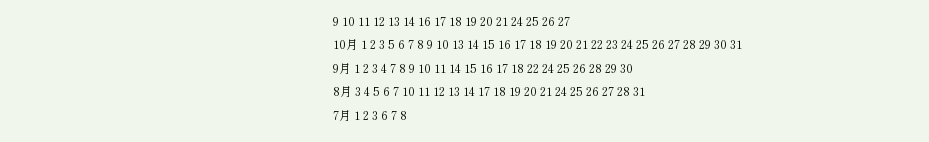9 10 11 12 13 14 16 17 18 19 20 21 24 25 26 27
10月 1 2 3 5 6 7 8 9 10 13 14 15 16 17 18 19 20 21 22 23 24 25 26 27 28 29 30 31
9月 1 2 3 4 7 8 9 10 11 14 15 16 17 18 22 24 25 26 28 29 30
8月 3 4 5 6 7 10 11 12 13 14 17 18 19 20 21 24 25 26 27 28 31
7月 1 2 3 6 7 8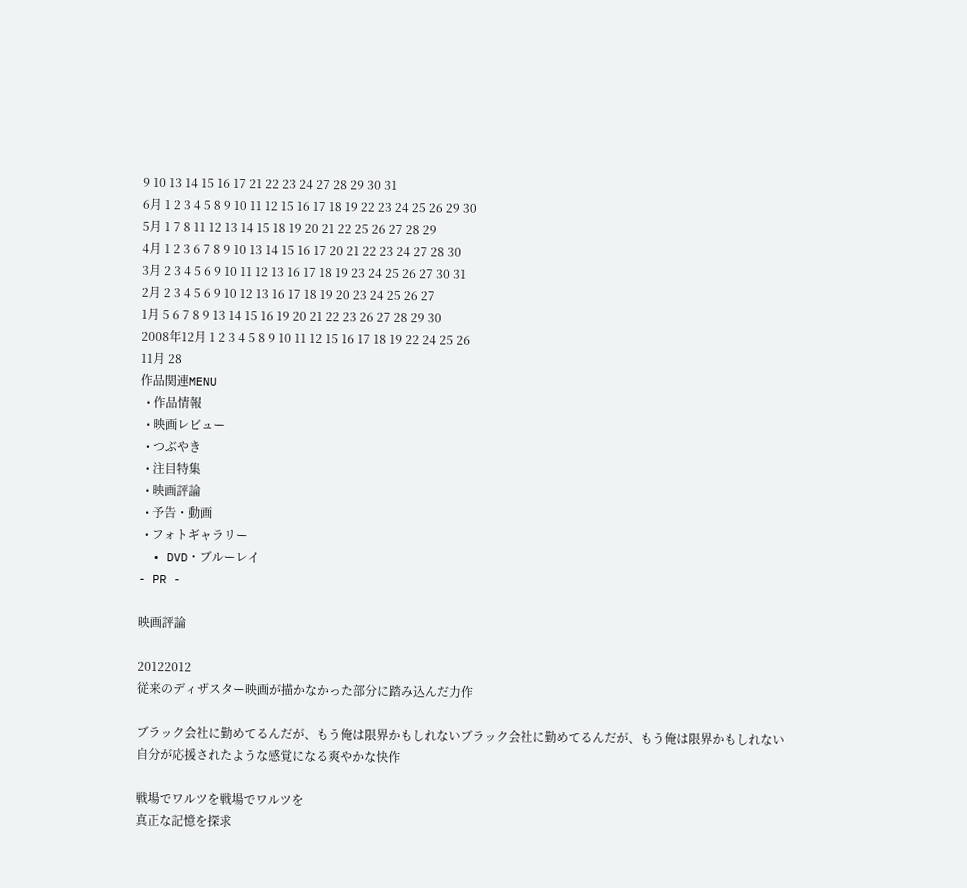9 10 13 14 15 16 17 21 22 23 24 27 28 29 30 31
6月 1 2 3 4 5 8 9 10 11 12 15 16 17 18 19 22 23 24 25 26 29 30
5月 1 7 8 11 12 13 14 15 18 19 20 21 22 25 26 27 28 29
4月 1 2 3 6 7 8 9 10 13 14 15 16 17 20 21 22 23 24 27 28 30
3月 2 3 4 5 6 9 10 11 12 13 16 17 18 19 23 24 25 26 27 30 31
2月 2 3 4 5 6 9 10 12 13 16 17 18 19 20 23 24 25 26 27
1月 5 6 7 8 9 13 14 15 16 19 20 21 22 23 26 27 28 29 30
2008年12月 1 2 3 4 5 8 9 10 11 12 15 16 17 18 19 22 24 25 26
11月 28
作品関連MENU
  • 作品情報
  • 映画レビュー
  • つぶやき
  • 注目特集
  • 映画評論
  • 予告・動画
  • フォトギャラリー
  • DVD・ブルーレイ
- PR -

映画評論

20122012
従来のディザスター映画が描かなかった部分に踏み込んだ力作

ブラック会社に勤めてるんだが、もう俺は限界かもしれないブラック会社に勤めてるんだが、もう俺は限界かもしれない
自分が応援されたような感覚になる爽やかな快作

戦場でワルツを戦場でワルツを
真正な記憶を探求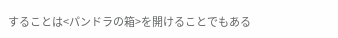することは<パンドラの箱>を開けることでもある